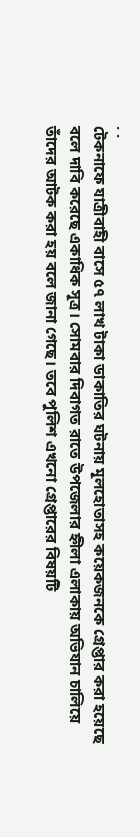. .
টেকনাফে যাত্রীবাহী বাসে ৫৭ লাখ টাকা ডাকাতির ঘটনায় মূলহোতাসহ কয়েকজনকে গ্রেপ্তার করা হয়েছে বলে দাবি করেছে একাধিক সূত্র। সোমবার দিবাগত রাতে উপজেলার হ্নীলা এলাকায় অভিযান চালিয়ে তাঁদের আটক করা হয় বলে জানা গেছে। তবে পুলিশ এখনো গ্রেপ্তারের বিষয়টি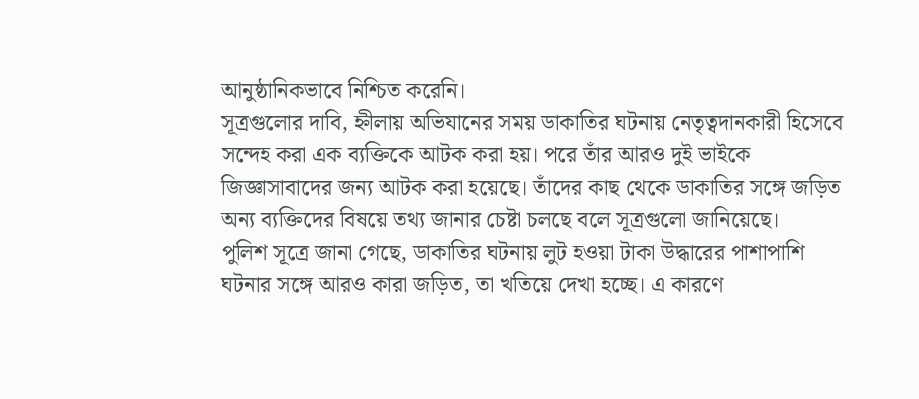আনুষ্ঠানিকভাবে নিশ্চিত করেনি।
সূত্রগুলোর দাবি, হ্নীলায় অভিযানের সময় ডাকাতির ঘটনায় নেতৃত্বদানকারী হিসেবে সন্দেহ করা এক ব্যক্তিকে আটক করা হয়। পরে তাঁর আরও দুই ভাইকে জিজ্ঞাসাবাদের জন্য আটক করা হয়েছে। তাঁদের কাছ থেকে ডাকাতির সঙ্গে জড়িত অন্য ব্যক্তিদের বিষয়ে তথ্য জানার চেষ্টা চলছে বলে সূত্রগুলো জানিয়েছে।
পুলিশ সূত্রে জানা গেছে, ডাকাতির ঘটনায় লুট হওয়া টাকা উদ্ধারের পাশাপাশি ঘটনার সঙ্গে আরও কারা জড়িত, তা খতিয়ে দেখা হচ্ছে। এ কারণে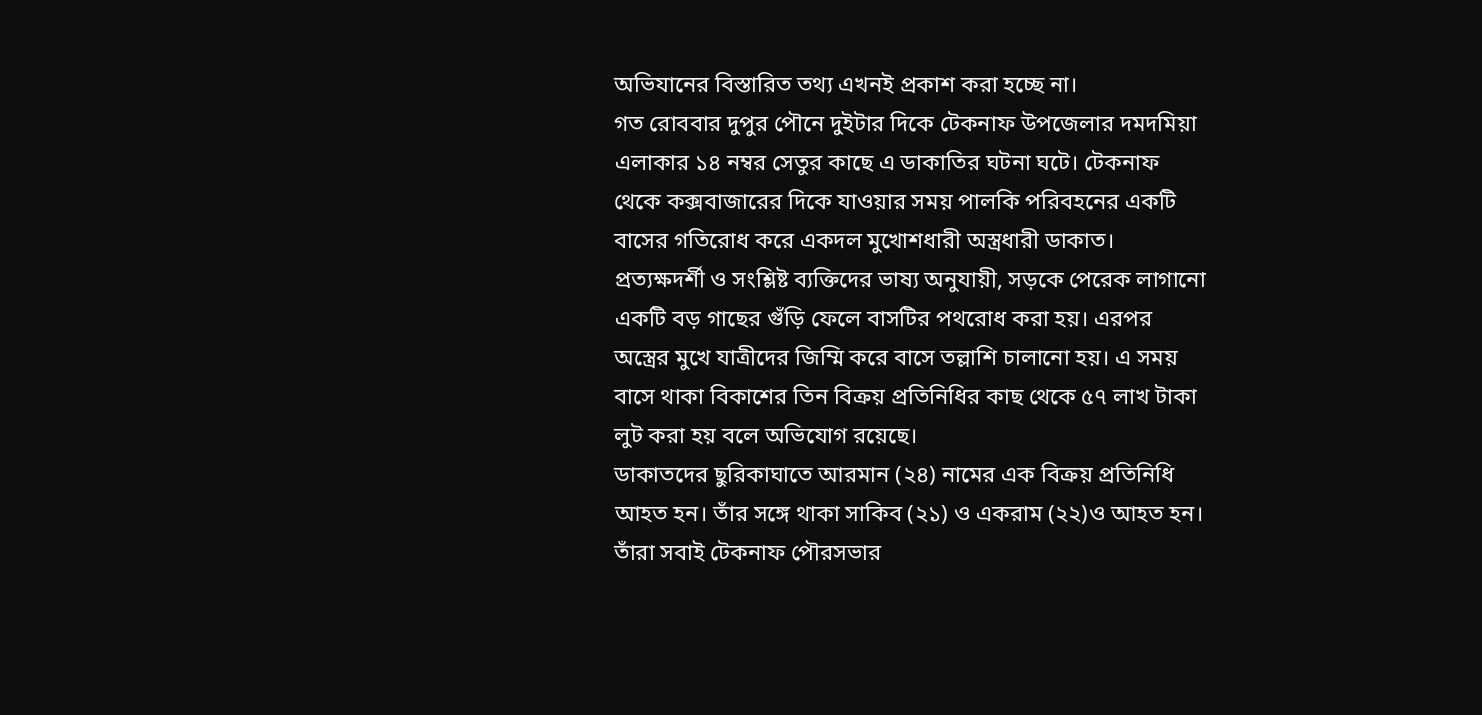অভিযানের বিস্তারিত তথ্য এখনই প্রকাশ করা হচ্ছে না।
গত রোববার দুপুর পৌনে দুইটার দিকে টেকনাফ উপজেলার দমদমিয়া এলাকার ১৪ নম্বর সেতুর কাছে এ ডাকাতির ঘটনা ঘটে। টেকনাফ থেকে কক্সবাজারের দিকে যাওয়ার সময় পালকি পরিবহনের একটি বাসের গতিরোধ করে একদল মুখোশধারী অস্ত্রধারী ডাকাত।
প্রত্যক্ষদর্শী ও সংশ্লিষ্ট ব্যক্তিদের ভাষ্য অনুযায়ী, সড়কে পেরেক লাগানো একটি বড় গাছের গুঁড়ি ফেলে বাসটির পথরোধ করা হয়। এরপর অস্ত্রের মুখে যাত্রীদের জিম্মি করে বাসে তল্লাশি চালানো হয়। এ সময় বাসে থাকা বিকাশের তিন বিক্রয় প্রতিনিধির কাছ থেকে ৫৭ লাখ টাকা লুট করা হয় বলে অভিযোগ রয়েছে।
ডাকাতদের ছুরিকাঘাতে আরমান (২৪) নামের এক বিক্রয় প্রতিনিধি আহত হন। তাঁর সঙ্গে থাকা সাকিব (২১) ও একরাম (২২)ও আহত হন। তাঁরা সবাই টেকনাফ পৌরসভার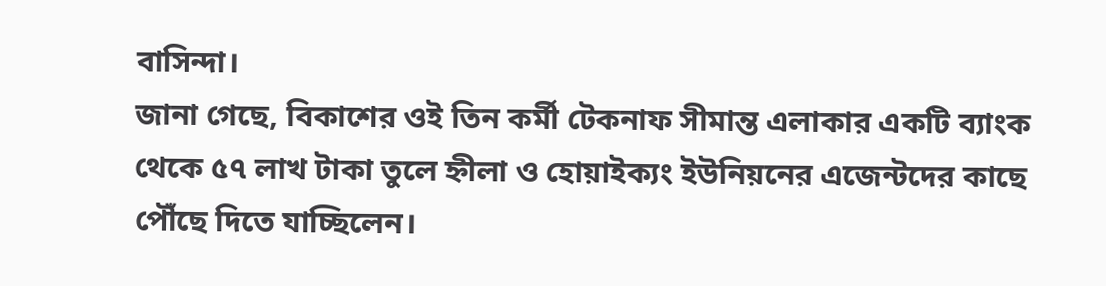বাসিন্দা।
জানা গেছে, বিকাশের ওই তিন কর্মী টেকনাফ সীমান্ত এলাকার একটি ব্যাংক থেকে ৫৭ লাখ টাকা তুলে হ্নীলা ও হোয়াইক্যং ইউনিয়নের এজেন্টদের কাছে পৌঁছে দিতে যাচ্ছিলেন।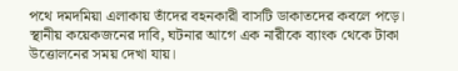পথে দমদমিয়া এলাকায় তাঁদের বহনকারী বাসটি ডাকাতদের কবলে পড়ে।
স্থানীয় কয়েকজনের দাবি, ঘটনার আগে এক নারীকে ব্যাংক থেকে টাকা উত্তোলনের সময় দেখা যায়।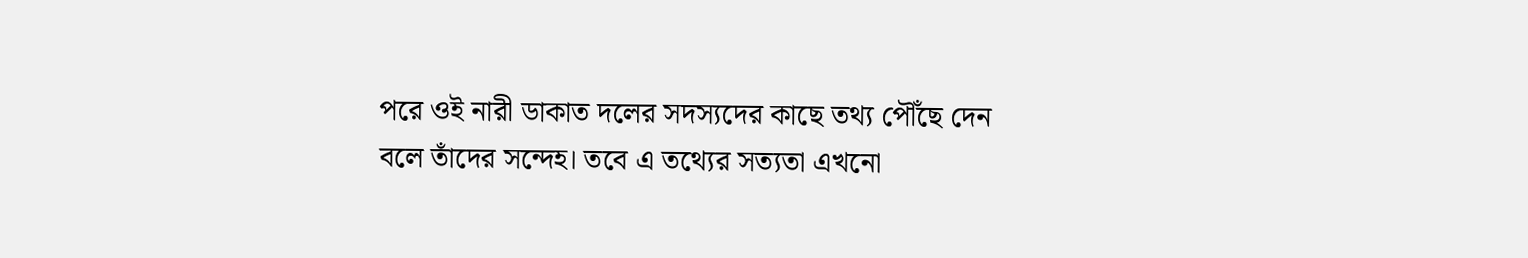পরে ওই নারী ডাকাত দলের সদস্যদের কাছে তথ্য পৌঁছে দেন বলে তাঁদের সন্দেহ। তবে এ তথ্যের সত্যতা এখনো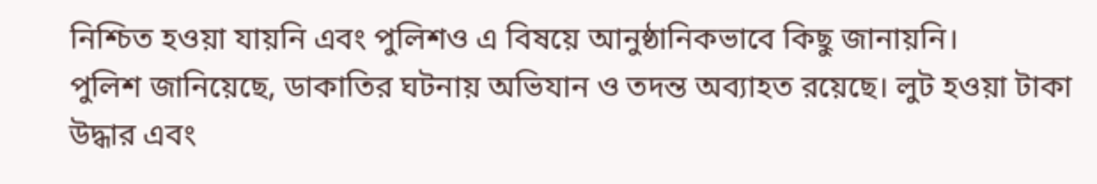নিশ্চিত হওয়া যায়নি এবং পুলিশও এ বিষয়ে আনুষ্ঠানিকভাবে কিছু জানায়নি।
পুলিশ জানিয়েছে, ডাকাতির ঘটনায় অভিযান ও তদন্ত অব্যাহত রয়েছে। লুট হওয়া টাকা উদ্ধার এবং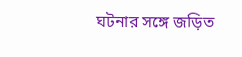ঘটনার সঙ্গে জড়িত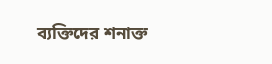ব্যক্তিদের শনাক্ত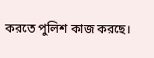করতে পুলিশ কাজ করছে।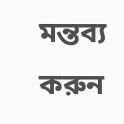মন্তব্য করুন